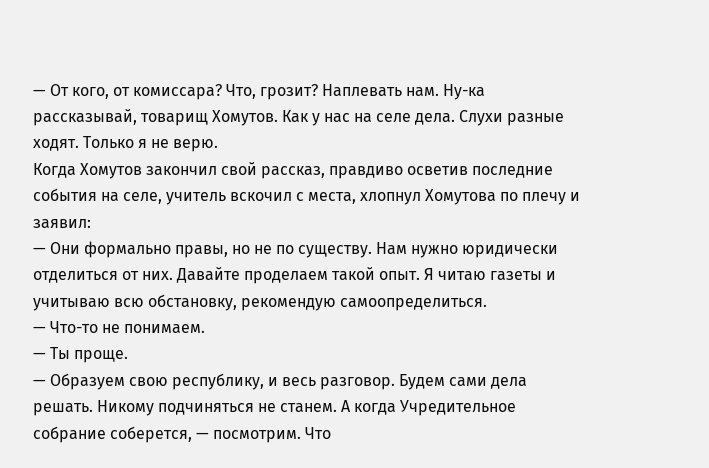— От кого, от комиссара? Что, грозит? Наплевать нам. Ну-ка рассказывай, товарищ Хомутов. Как у нас на селе дела. Слухи разные ходят. Только я не верю.
Когда Хомутов закончил свой рассказ, правдиво осветив последние события на селе, учитель вскочил с места, хлопнул Хомутова по плечу и заявил:
— Они формально правы, но не по существу. Нам нужно юридически отделиться от них. Давайте проделаем такой опыт. Я читаю газеты и учитываю всю обстановку, рекомендую самоопределиться.
— Что-то не понимаем.
— Ты проще.
— Образуем свою республику, и весь разговор. Будем сами дела решать. Никому подчиняться не станем. А когда Учредительное собрание соберется, — посмотрим. Что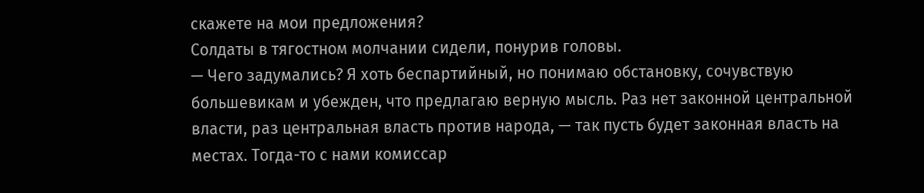скажете на мои предложения?
Солдаты в тягостном молчании сидели, понурив головы.
— Чего задумались? Я хоть беспартийный, но понимаю обстановку, сочувствую большевикам и убежден, что предлагаю верную мысль. Раз нет законной центральной власти, раз центральная власть против народа, — так пусть будет законная власть на местах. Тогда-то с нами комиссар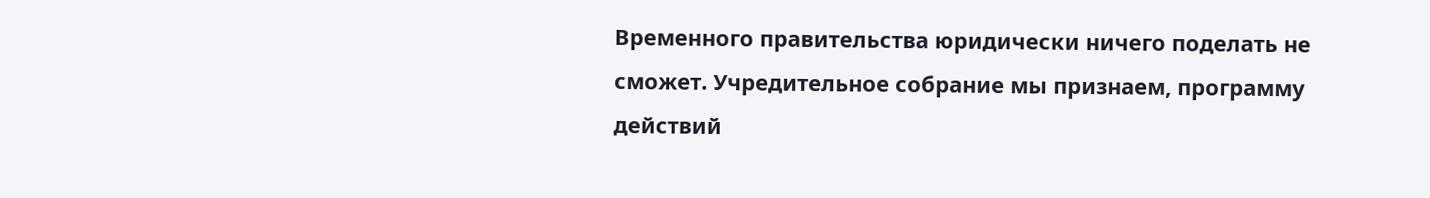Временного правительства юридически ничего поделать не сможет. Учредительное собрание мы признаем, программу действий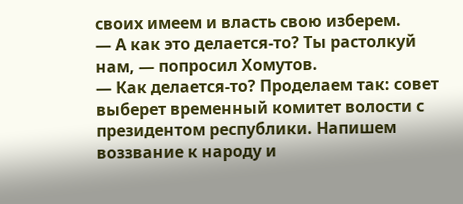своих имеем и власть свою изберем.
— А как это делается-то? Ты растолкуй нам, — попросил Хомутов.
— Как делается-то? Проделаем так: совет выберет временный комитет волости с президентом республики. Напишем воззвание к народу и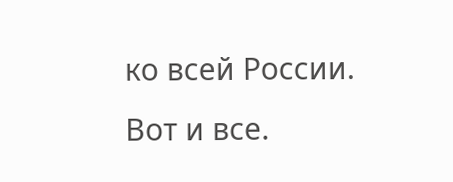ко всей России. Вот и все.